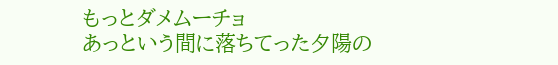もっとダメムーチョ
あっという間に落ちてった夕陽の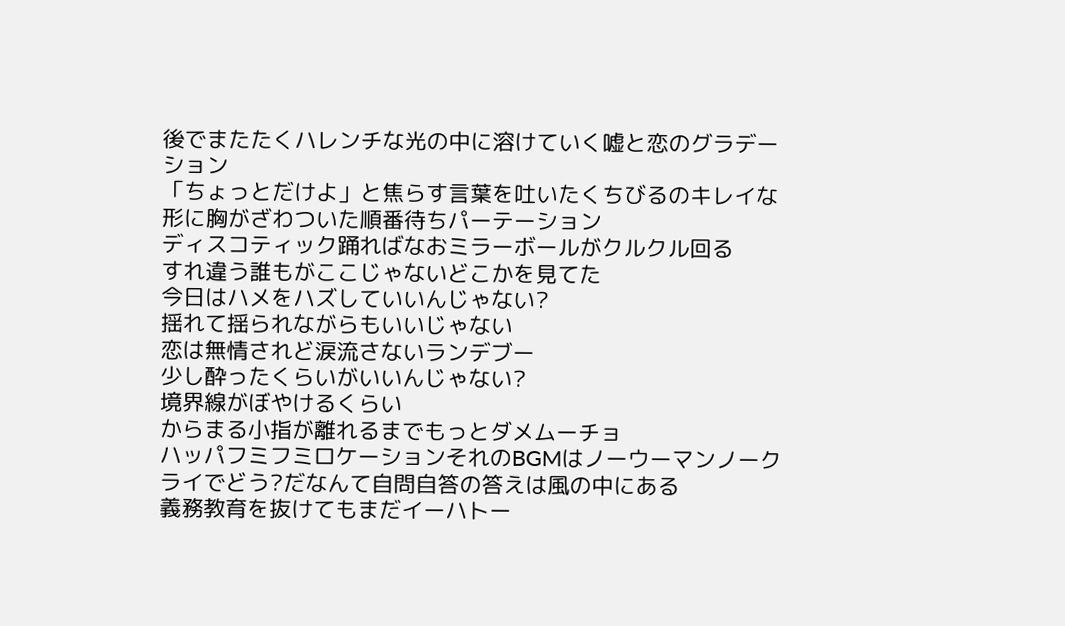後でまたたくハレンチな光の中に溶けていく嘘と恋のグラデーション
「ちょっとだけよ」と焦らす言葉を吐いたくちびるのキレイな形に胸がざわついた順番待ちパーテーション
ディスコティック踊ればなおミラーボールがクルクル回る
すれ違う誰もがここじゃないどこかを見てた
今日はハメをハズしていいんじゃない?
揺れて揺られながらもいいじゃない
恋は無情されど涙流さないランデブー
少し酔ったくらいがいいんじゃない?
境界線がぼやけるくらい
からまる小指が離れるまでもっとダメムーチョ
ハッパフミフミロケーションそれのBGMはノーウーマンノークライでどう?だなんて自問自答の答えは風の中にある
義務教育を抜けてもまだイーハトー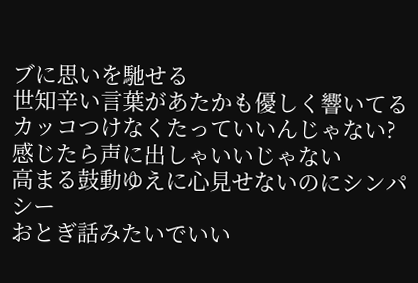ブに思いを馳せる
世知辛い言葉があたかも優しく響いてる
カッコつけなくたっていいんじゃない?
感じたら声に出しゃいいじゃない
高まる鼓動ゆえに心見せないのにシンパシー
おとぎ話みたいでいい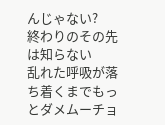んじゃない?
終わりのその先は知らない
乱れた呼吸が落ち着くまでもっとダメムーチョ